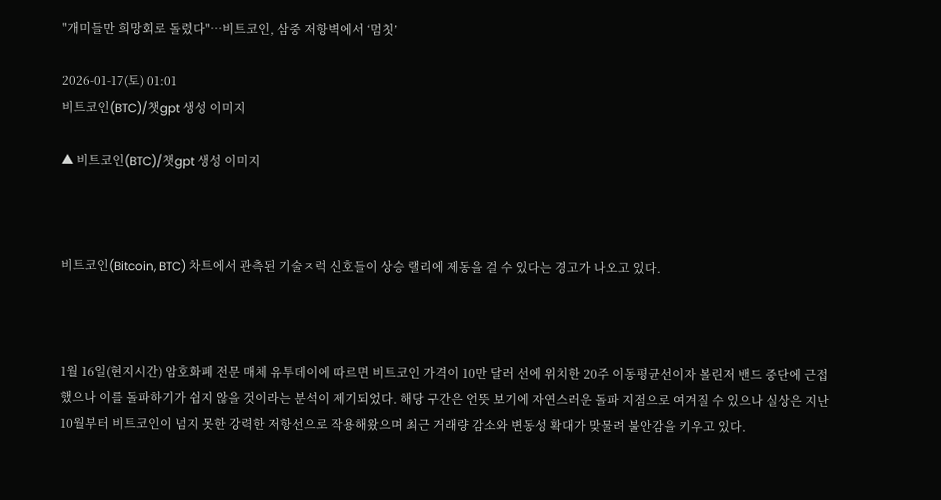"개미들만 희망회로 돌렸다"…비트코인, 삼중 저항벽에서 ‘멈칫’

2026-01-17(토) 01:01
비트코인(BTC)/챗gpt 생성 이미지

▲ 비트코인(BTC)/챗gpt 생성 이미지



비트코인(Bitcoin, BTC) 차트에서 관측된 기술ㅈ럭 신호들이 상승 랠리에 제동을 걸 수 있다는 경고가 나오고 있다.



1월 16일(현지시간) 암호화폐 전문 매체 유투데이에 따르면 비트코인 가격이 10만 달러 선에 위치한 20주 이동평균선이자 볼린저 밴드 중단에 근접했으나 이를 돌파하기가 쉽지 않을 것이라는 분석이 제기되었다. 해당 구간은 언뜻 보기에 자연스러운 돌파 지점으로 여겨질 수 있으나 실상은 지난 10월부터 비트코인이 넘지 못한 강력한 저항선으로 작용해왔으며 최근 거래량 감소와 변동성 확대가 맞물려 불안감을 키우고 있다.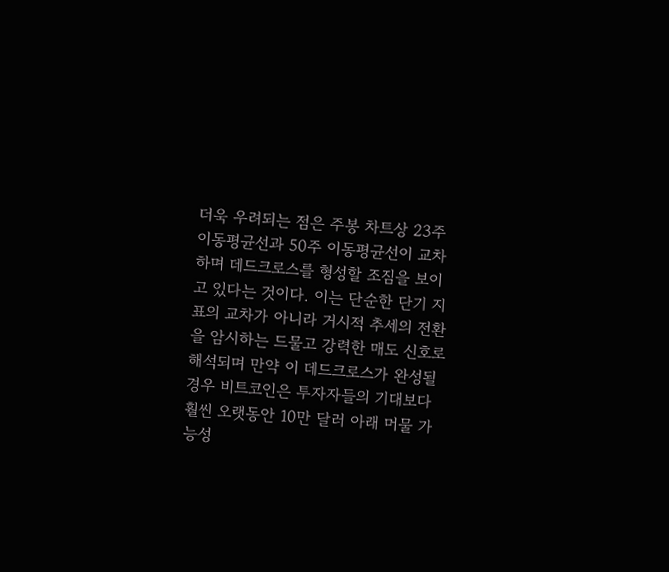더욱 우려되는 점은 주봉 차트상 23주 이동평균선과 50주 이동평균선이 교차하며 데드크로스를 형성할 조짐을 보이고 있다는 것이다. 이는 단순한 단기 지표의 교차가 아니라 거시적 추세의 전환을 암시하는 드물고 강력한 매도 신호로 해석되며 만약 이 데드크로스가 완성될 경우 비트코인은 투자자들의 기대보다 훨씬 오랫동안 10만 달러 아래 머물 가능성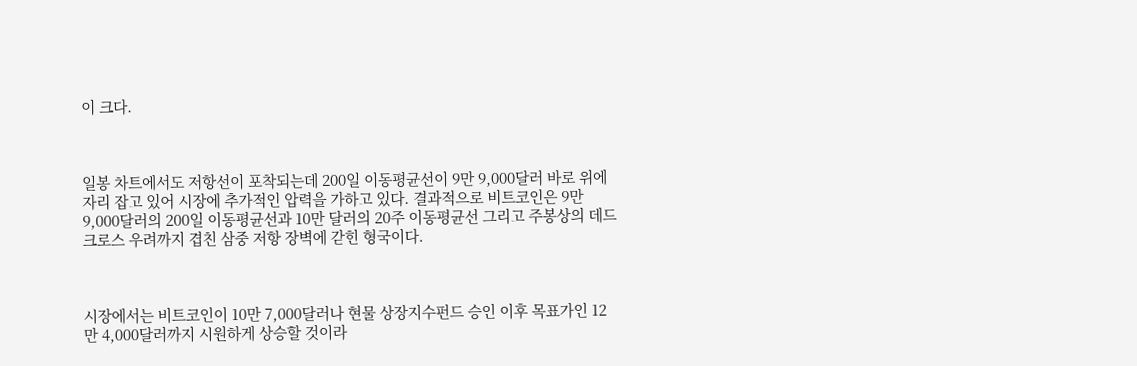이 크다.



일봉 차트에서도 저항선이 포착되는데 200일 이동평균선이 9만 9,000달러 바로 위에 자리 잡고 있어 시장에 추가적인 압력을 가하고 있다. 결과적으로 비트코인은 9만 9,000달러의 200일 이동평균선과 10만 달러의 20주 이동평균선 그리고 주봉상의 데드크로스 우려까지 겹친 삼중 저항 장벽에 갇힌 형국이다.



시장에서는 비트코인이 10만 7,000달러나 현물 상장지수펀드 승인 이후 목표가인 12만 4,000달러까지 시원하게 상승할 것이라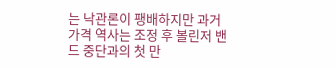는 낙관론이 팽배하지만 과거 가격 역사는 조정 후 볼린저 밴드 중단과의 첫 만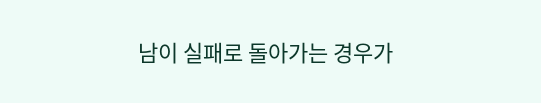남이 실패로 돌아가는 경우가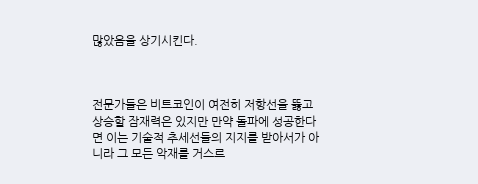많았음을 상기시킨다.



전문가들은 비트코인이 여전히 저항선을 뚫고 상승할 잠재력은 있지만 만약 돌파에 성공한다면 이는 기술적 추세선들의 지지를 받아서가 아니라 그 모든 악재를 거스르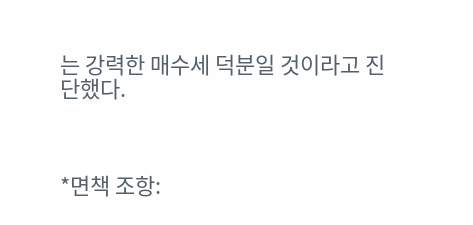는 강력한 매수세 덕분일 것이라고 진단했다.



*면책 조항: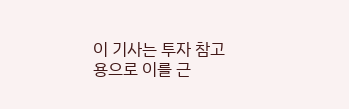이 기사는 투자 참고용으로 이를 근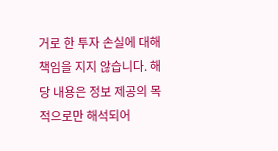거로 한 투자 손실에 대해 책임을 지지 않습니다. 해당 내용은 정보 제공의 목적으로만 해석되어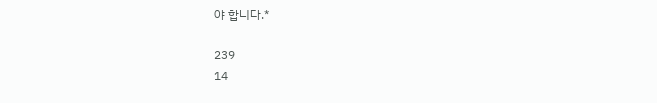야 합니다.*

239
14